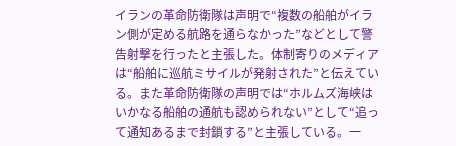イランの革命防衛隊は声明で“複数の船舶がイラン側が定める航路を通らなかった”などとして警告射撃を行ったと主張した。体制寄りのメディアは“船舶に巡航ミサイルが発射された”と伝えている。また革命防衛隊の声明では“ホルムズ海峡はいかなる船舶の通航も認められない”として“追って通知あるまで封鎖する”と主張している。一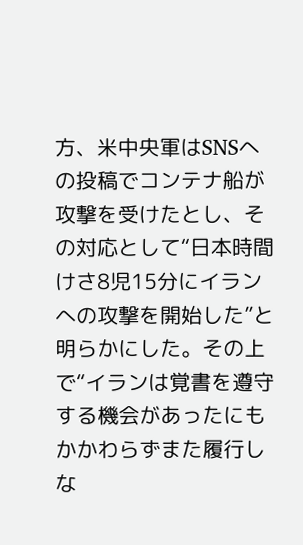方、米中央軍はSNSへの投稿でコンテナ船が攻撃を受けたとし、その対応として“日本時間けさ8児15分にイランへの攻撃を開始した”と明らかにした。その上で“イランは覚書を遵守する機会があったにもかかわらずまた履行しな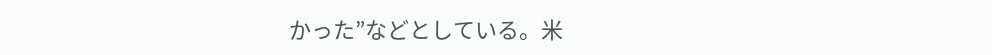かった”などとしている。米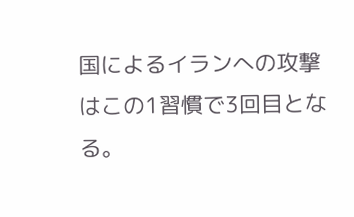国によるイランへの攻撃はこの1習慣で3回目となる。